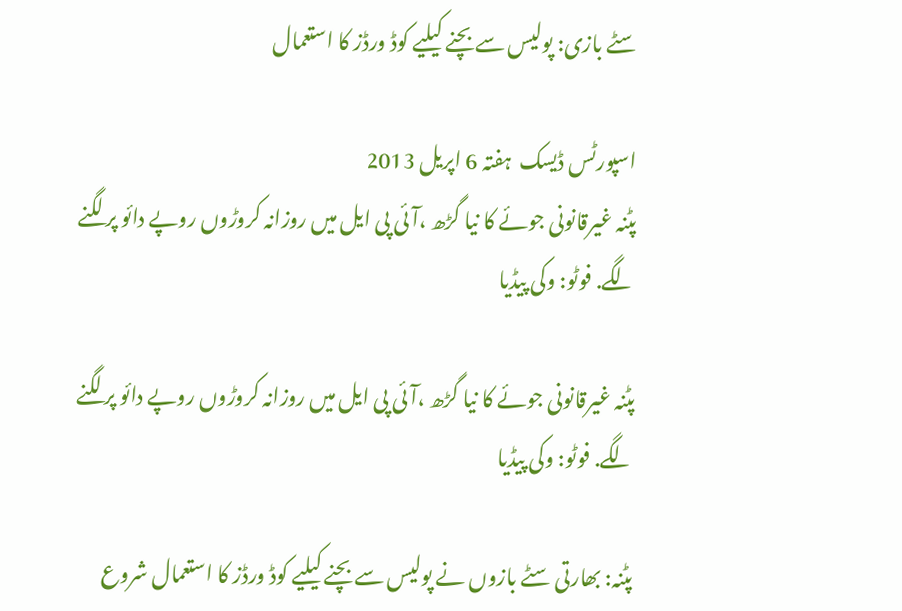سٹے بازی: پولیس سے بچنے کیلیے کوڈ ورڈز کا استعمال

اسپورٹس ڈیسک  ہفتہ 6 اپريل 2013
پٹنہ غیرقانونی جوئے کا نیا گڑھ ،آئی پی ایل میں روزانہ کروڑوں روپے دائو پر لگنے لگے. فوٹو: وکی پیڈیا

پٹنہ غیرقانونی جوئے کا نیا گڑھ ،آئی پی ایل میں روزانہ کروڑوں روپے دائو پر لگنے لگے. فوٹو: وکی پیڈیا

پٹنہ: بھارتی سٹے بازوں نے پولیس سے بچنے کیلیے کوڈ ورڈز کا استعمال شروع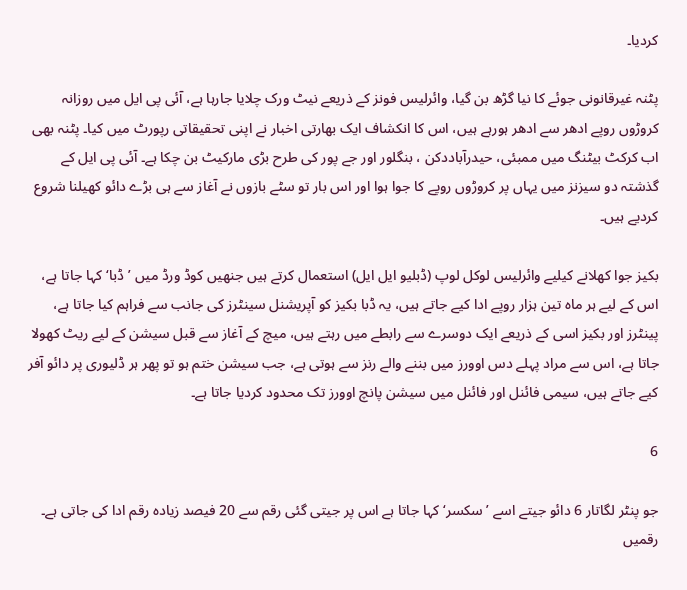کردیا۔

پٹنہ غیرقانونی جوئے کا نیا گڑھ بن گیا، وائرلیس فونز کے ذریعے نیٹ ورک چلایا جارہا ہے، آئی پی ایل میں روزانہ کروڑوں روپے ادھر سے ادھر ہورہے ہیں، اس کا انکشاف ایک بھارتی اخبار نے اپنی تحقیقاتی رپورٹ میں کیا۔ پٹنہ بھی اب کرکٹ بیٹنگ میں ممبئی، حیدرآباددکن ، بنگلور اور جے پور کی طرح بڑی مارکیٹ بن چکا ہے۔ آئی پی ایل کے گذشتہ دو سیزنز میں یہاں پر کروڑوں روپے کا جوا ہوا اور اس بار تو سٹے بازوں نے آغاز سے ہی بڑے دائو کھیلنا شروع کردیے ہیں۔

بکیز جوا کھلانے کیلیے وائرلیس لوکل لوپ (ڈبلیو ایل ایل) استعمال کرتے ہیں جنھیں کوڈ ورڈ میں ’ڈبا‘ کہا جاتا ہے، اس کے لیے ہر ماہ تین ہزار روپے ادا کیے جاتے ہیں، یہ ڈبا بکیز کو آپریشنل سینٹرز کی جانب سے فراہم کیا جاتا ہے، پینٹرز اور بکیز اسی کے ذریعے ایک دوسرے سے رابطے میں رہتے ہیں، میچ کے آغاز سے قبل سیشن کے لیے ریٹ کھولا جاتا ہے، اس سے مراد پہلے دس اوورز میں بننے والے رنز سے ہوتی ہے، جب سیشن ختم ہو تو پھر ہر ڈلیوری پر دائو آفر کیے جاتے ہیں، سیمی فائنل اور فائنل میں سیشن پانچ اوورز تک محدود کردیا جاتا ہے۔

6

جو پنٹر لگاتار 6 دائو جیتے اسے ’سکسر‘ کہا جاتا ہے اس پر جیتی گئی رقم سے 20 فیصد زیادہ رقم ادا کی جاتی ہے۔ رقمیں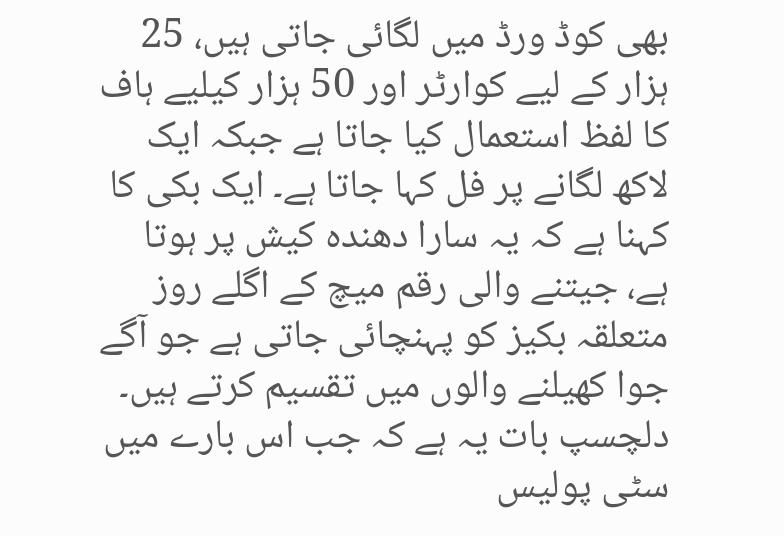بھی کوڈ ورڈ میں لگائی جاتی ہیں، 25 ہزار کے لیے کوارٹر اور 50 ہزار کیلیے ہاف کا لفظ استعمال کیا جاتا ہے جبکہ ایک لاکھ لگانے پر فل کہا جاتا ہے۔ ایک بکی کا کہنا ہے کہ یہ سارا دھندہ کیش پر ہوتا ہے، جیتنے والی رقم میچ کے اگلے روز متعلقہ بکیز کو پہنچائی جاتی ہے جو آگے جوا کھیلنے والوں میں تقسیم کرتے ہیں۔ دلچسپ بات یہ ہے کہ جب اس بارے میں سٹی پولیس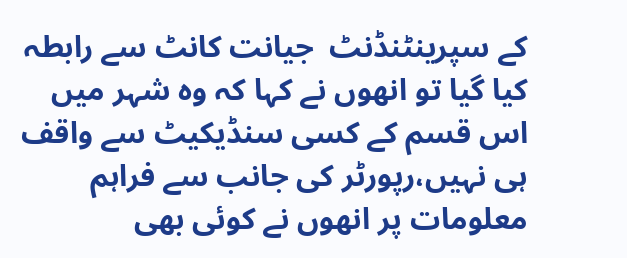کے سپرینٹنڈنٹ  جیانت کانٹ سے رابطہ کیا گیا تو انھوں نے کہا کہ وہ شہر میں اس قسم کے کسی سنڈیکیٹ سے واقف ہی نہیں،رپورٹر کی جانب سے فراہم معلومات پر انھوں نے کوئی بھی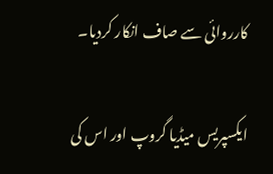کارروائی سے صاف انکار کردیا۔

ایکسپریس میڈیا گروپ اور اس کی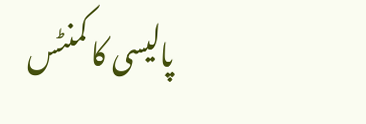پالیسی کا کمنٹس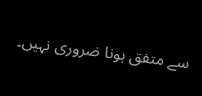سے متفق ہونا ضروری نہیں۔